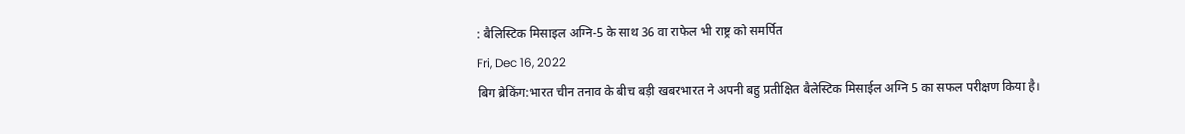: बैलिस्टिक मिसाइल अग्नि-5 के साथ 36 वा राफेल भी राष्ट्र को समर्पित
Fri, Dec 16, 2022
बिग ब्रेकिंग:भारत चीन तनाव के बीच बड़ी खबरभारत ने अपनी बहु प्रतीक्षित बैलेस्टिक मिसाईल अग्नि 5 का सफल परीक्षण किया है।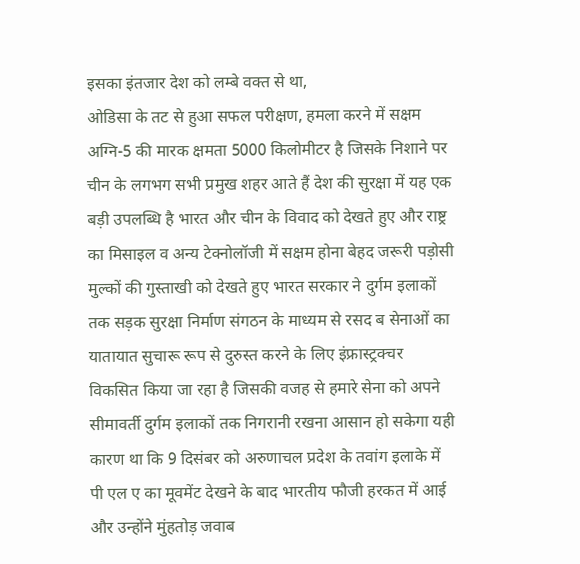इसका इंतजार देश को लम्बे वक्त से था,
ओडिसा के तट से हुआ सफल परीक्षण, हमला करने में सक्षम अग्नि-5 की मारक क्षमता 5000 किलोमीटर है जिसके निशाने पर चीन के लगभग सभी प्रमुख शहर आते हैं देश की सुरक्षा में यह एक बड़ी उपलब्धि है भारत और चीन के विवाद को देखते हुए और राष्ट्र का मिसाइल व अन्य टेक्नोलॉजी में सक्षम होना बेहद जरूरी पड़ोसी मुल्कों की गुस्ताखी को देखते हुए भारत सरकार ने दुर्गम इलाकों तक सड़क सुरक्षा निर्माण संगठन के माध्यम से रसद ब सेनाओं का यातायात सुचारू रूप से दुरुस्त करने के लिए इंफ्रास्ट्रक्चर विकसित किया जा रहा है जिसकी वजह से हमारे सेना को अपने सीमावर्ती दुर्गम इलाकों तक निगरानी रखना आसान हो सकेगा यही कारण था कि 9 दिसंबर को अरुणाचल प्रदेश के तवांग इलाके में पी एल ए का मूवमेंट देखने के बाद भारतीय फौजी हरकत में आई और उन्होंने मुंहतोड़ जवाब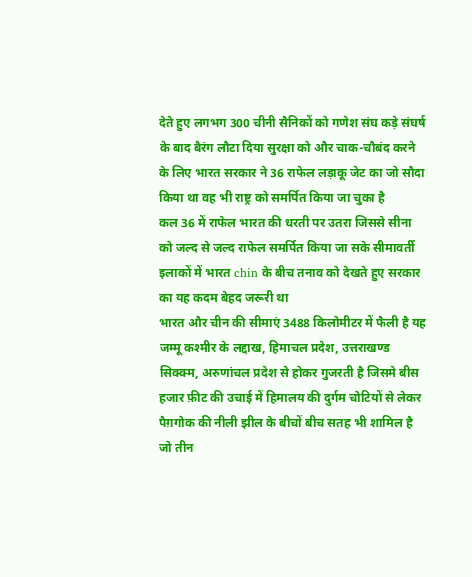देते हुए लगभग 300 चीनी सैनिकों को गणेश संघ कड़े संघर्ष के बाद बैरंग लौटा दिया सुरक्षा को और चाक-चौबंद करने के लिए भारत सरकार ने 36 राफेल लड़ाकू जेट का जो सौदा किया था वह भी राष्ट्र को समर्पित किया जा चुका है
कल 36 में राफेल भारत की धरती पर उतरा जिससे सीना को जल्द से जल्द राफेल समर्पित किया जा सके सीमावर्ती इलाकों में भारत chin के बीच तनाव को देखते हुए सरकार का यह कदम बेहद जरूरी था
भारत और चीन की सीमाएं 3488 किलोमीटर में फैली है यह जम्मू कश्मीर के लद्दाख, हिमाचल प्रदेश, उत्तराखण्ड सिक्क्म, अरुणांचल प्रदेश से होकर गुजरती है जिसमे बीस हजार फ़ीट की उचाई में हिमालय की दुर्गम चोटियों से लेकर पैग़गोक की नीली झील के बीचों बीच सतह भी शामिल है जो तीन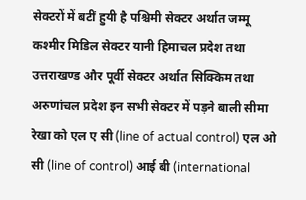सेक्टरों में बटीं हुयी है पश्चिमी सेक्टर अर्थात जम्मू कश्मीर मिडिल सेक्टर यानी हिमाचल प्रदेश तथा उत्तराखण्ड और पूर्वी सेक्टर अर्थात सिक्किम तथा अरुणांचल प्रदेश इन सभी सेक्टर में पड़ने बाली सीमा रेखा को एल ए सी (line of actual control) एल ओ सी (line of control) आई बी (international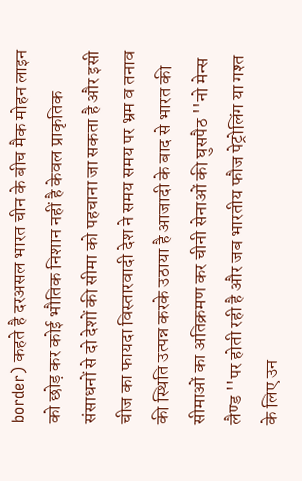border) कहते है दरअसल भारत चीन के बीच मैक मोहन लाइन को छोड़ कर कोई भौतिक निशान नहीं है केवल प्राकृतिक संसाधनों से दो देशों की सीमा को पहचाना जा सकता है और इसी चीज का फायदा विस्तारवादी देश ने समय समय पर भ्रम व तनाव की स्थिति उत्पन्न करके उठाया है आजादी के बाद से भारत की सीमाओं का अतिक्रमण कर चीनी सेनाओं की घुसपैठ ''नो मेन्स लैण्ड ''पर होती रही है और जब भारतीय फौज पेट्रोलिंग या गश्त के लिए उन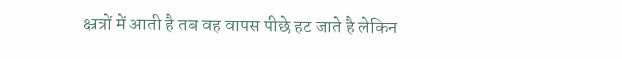क्ष्रत्रों में आती है तब वह वापस पीछे हट जाते है लेकिन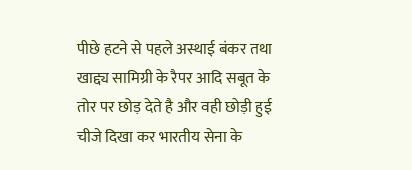पीछे हटने से पहले अस्थाई बंकर तथा खाद्द्य सामिग्री के रैपर आदि सबूत के तोर पर छोड़ देते है और वही छोड़ी हुई चीजे दिखा कर भारतीय सेना के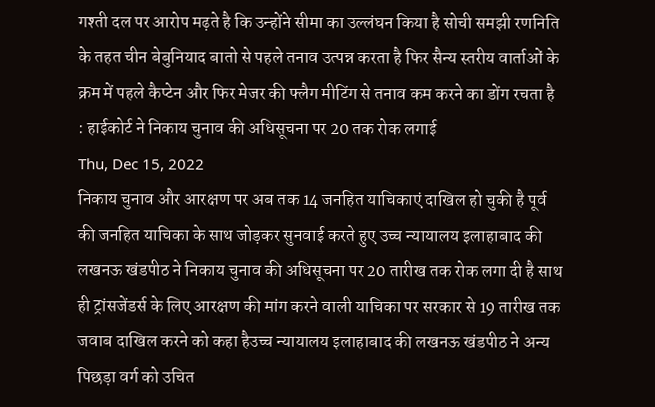गश्ती दल पर आरोप मढ़ते है कि उन्होंने सीमा का उल्लंघन किया है सोची समझी रणनिति के तहत चीन बेबुनियाद बातो से पहले तनाव उत्पन्न करता है फिर सैन्य स्तरीय वार्ताओं के क्रम में पहले कैप्टेन और फिर मेजर की फ्लैग मीटिंग से तनाव कम करने का डोंग रचता है
: हाईकोर्ट ने निकाय चुनाव की अधिसूचना पर 20 तक रोक लगाई
Thu, Dec 15, 2022
निकाय चुनाव और आरक्षण पर अब तक 14 जनहित याचिकाएं दाखिल हो चुकी है पूर्व की जनहित याचिका के साथ जोड़कर सुनवाई करते हुए उच्च न्यायालय इलाहाबाद की लखनऊ खंडपीठ ने निकाय चुनाव की अधिसूचना पर 20 तारीख तक रोक लगा दी है साथ ही ट्रांसजेंडर्स के लिए आरक्षण की मांग करने वाली याचिका पर सरकार से 19 तारीख तक जवाब दाखिल करने को कहा हैउच्च न्यायालय इलाहाबाद की लखनऊ खंडपीठ ने अन्य पिछड़ा वर्ग को उचित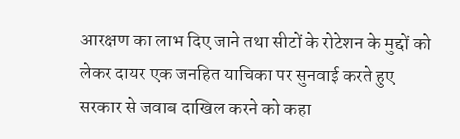आरक्षण का लाभ दिए जाने तथा सीटों के रोटेशन के मुद्दों को लेकर दायर एक जनहित याचिका पर सुनवाई करते हुए सरकार से जवाब दाखिल करने को कहा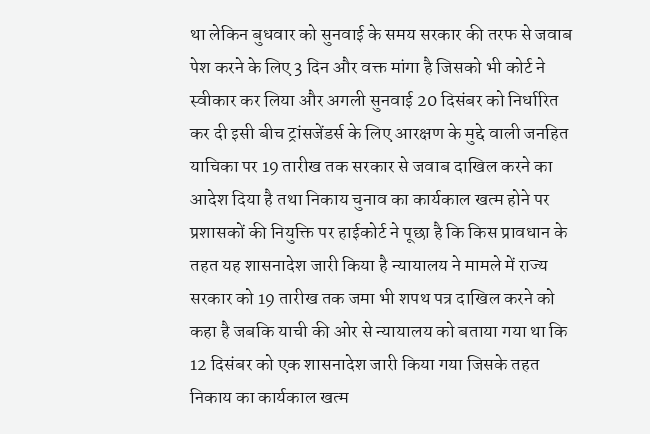था लेकिन बुधवार को सुनवाई के समय सरकार की तरफ से जवाब पेश करने के लिए 3 दिन और वक्त मांगा है जिसको भी कोर्ट ने स्वीकार कर लिया और अगली सुनवाई 20 दिसंबर को निर्धारित कर दी इसी बीच ट्रांसजेंडर्स के लिए आरक्षण के मुद्दे वाली जनहित याचिका पर 19 तारीख तक सरकार से जवाब दाखिल करने का आदेश दिया है तथा निकाय चुनाव का कार्यकाल खत्म होने पर प्रशासकों की नियुक्ति पर हाईकोर्ट ने पूछा है कि किस प्रावधान के तहत यह शासनादेश जारी किया है न्यायालय ने मामले में राज्य सरकार को 19 तारीख तक जमा भी शपथ पत्र दाखिल करने को कहा है जबकि याची की ओर से न्यायालय को बताया गया था कि 12 दिसंबर को एक शासनादेश जारी किया गया जिसके तहत निकाय का कार्यकाल खत्म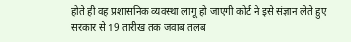होते ही वह प्रशासनिक व्यवस्था लागू हो जाएगी कोर्ट ने इसे संज्ञान लेते हुए सरकार से 19 तारीख तक जवाब तलब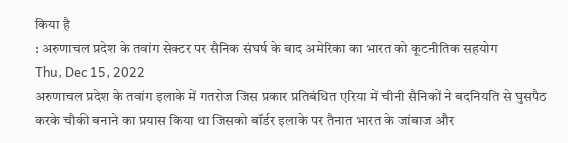किया है
: अरुणाचल प्रदेश के तवांग सेक्टर पर सैनिक संघर्ष के बाद अमेरिका का भारत को कूटनीतिक सहयोग
Thu, Dec 15, 2022
अरुणाचल प्रदेश के तवांग इलाके में गतरोज जिस प्रकार प्रतिबंधित एरिया में चीनी सैनिकों ने बदनियति से घुसपैठ करके चौकी बनाने का प्रयास किया था जिसको बॉर्डर इलाके पर तैनात भारत के जांबाज और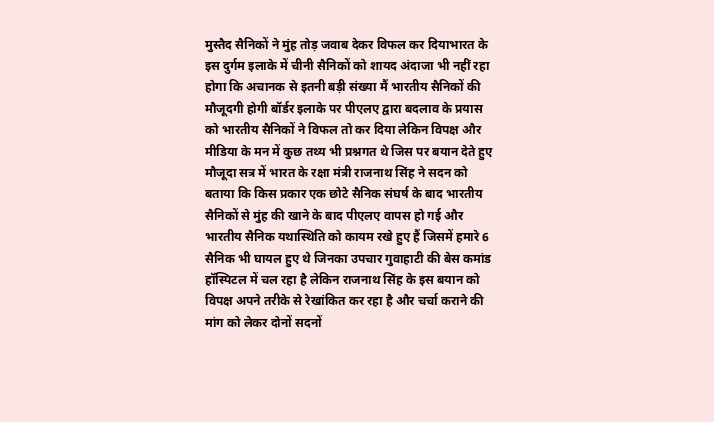मुस्तैद सैनिकों ने मुंह तोड़ जवाब देकर विफल कर दियाभारत के इस दुर्गम इलाके में चीनी सैनिकों को शायद अंदाजा भी नहीं रहा होगा कि अचानक से इतनी बड़ी संख्या मैं भारतीय सैनिकों की मौजूदगी होगी बॉर्डर इलाके पर पीएलए द्वारा बदलाव के प्रयास को भारतीय सैनिकों ने विफल तो कर दिया लेकिन विपक्ष और मीडिया के मन में कुछ तथ्य भी प्रश्नगत थे जिस पर बयान देते हुए मौजूदा सत्र में भारत के रक्षा मंत्री राजनाथ सिंह ने सदन को बताया कि किस प्रकार एक छोटे सैनिक संघर्ष के बाद भारतीय सैनिकों से मुंह की खाने के बाद पीएलए वापस हो गई और भारतीय सैनिक यथास्थिति को कायम रखे हुए हैं जिसमें हमारे 6 सैनिक भी घायल हुए थे जिनका उपचार गुवाहाटी की बेस कमांड हॉस्पिटल में चल रहा है लेकिन राजनाथ सिंह के इस बयान को विपक्ष अपने तरीके से रेखांकित कर रहा है और चर्चा कराने की मांग को लेकर दोनों सदनों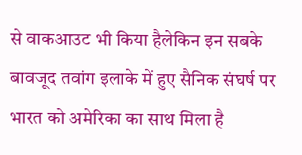से वाकआउट भी किया हैलेकिन इन सबके बावजूद तवांग इलाके में हुए सैनिक संघर्ष पर भारत को अमेरिका का साथ मिला है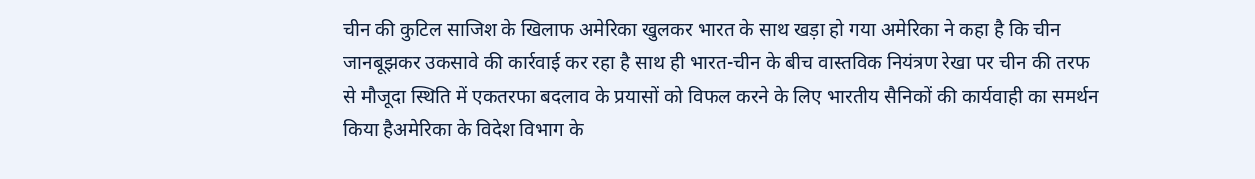चीन की कुटिल साजिश के खिलाफ अमेरिका खुलकर भारत के साथ खड़ा हो गया अमेरिका ने कहा है कि चीन जानबूझकर उकसावे की कार्रवाई कर रहा है साथ ही भारत-चीन के बीच वास्तविक नियंत्रण रेखा पर चीन की तरफ से मौजूदा स्थिति में एकतरफा बदलाव के प्रयासों को विफल करने के लिए भारतीय सैनिकों की कार्यवाही का समर्थन किया हैअमेरिका के विदेश विभाग के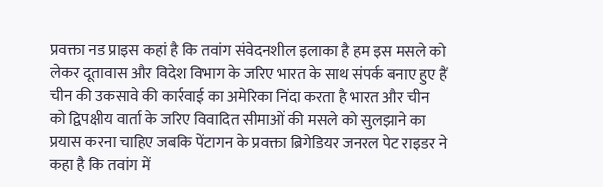प्रवक्ता नड प्राइस कहां है कि तवांग संवेदनशील इलाका है हम इस मसले को लेकर दूतावास और विदेश विभाग के जरिए भारत के साथ संपर्क बनाए हुए हैं चीन की उकसावे की कार्रवाई का अमेरिका निंदा करता है भारत और चीन को द्विपक्षीय वार्ता के जरिए विवादित सीमाओं की मसले को सुलझाने का प्रयास करना चाहिए जबकि पेंटागन के प्रवक्ता ब्रिगेडियर जनरल पेट राइडर ने कहा है कि तवांग में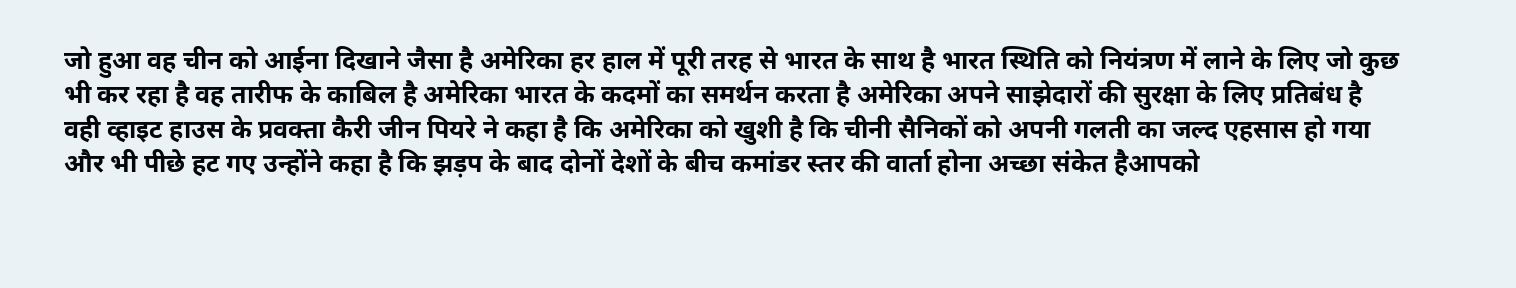जो हुआ वह चीन को आईना दिखाने जैसा है अमेरिका हर हाल में पूरी तरह से भारत के साथ है भारत स्थिति को नियंत्रण में लाने के लिए जो कुछ भी कर रहा है वह तारीफ के काबिल है अमेरिका भारत के कदमों का समर्थन करता है अमेरिका अपने साझेदारों की सुरक्षा के लिए प्रतिबंध है वही व्हाइट हाउस के प्रवक्ता कैरी जीन पियरे ने कहा है कि अमेरिका को खुशी है कि चीनी सैनिकों को अपनी गलती का जल्द एहसास हो गया और भी पीछे हट गए उन्होंने कहा है कि झड़प के बाद दोनों देशों के बीच कमांडर स्तर की वार्ता होना अच्छा संकेत हैआपको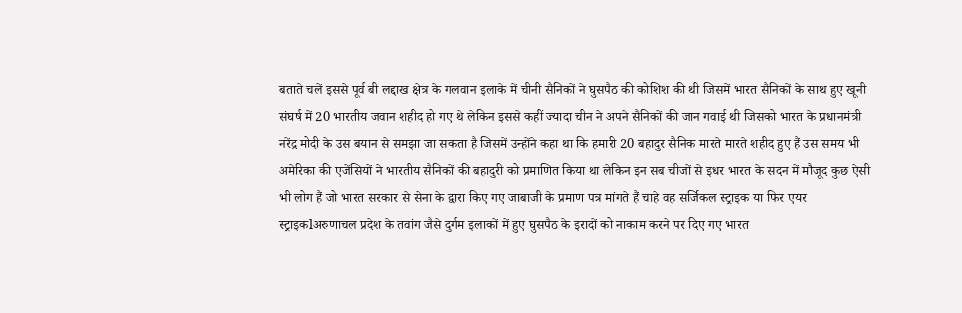बताते चलें इससे पूर्व बी लद्दाख क्षेत्र के गलवान इलाके में चीनी सैनिकों ने घुसपैठ की कोशिश की थी जिसमें भारत सैनिकों के साथ हुए खूनी संघर्ष में 20 भारतीय जवान शहीद हो गए थे लेकिन इससे कहीं ज्यादा चीन ने अपने सैनिकों की जान गवाई थी जिसको भारत के प्रधानमंत्री नरेंद्र मोदी के उस बयान से समझा जा सकता है जिसमें उन्होंने कहा था कि हमारी 20 बहादुर सैनिक मारते मारते शहीद हुए हैं उस समय भी अमेरिका की एजेंसियों ने भारतीय सैनिकों की बहादुरी को प्रमाणित किया था लेकिन इन सब चीजों से इधर भारत के सदन में मौजूद कुछ ऐसी भी लोग हैं जो भारत सरकार से सेना के द्वारा किए गए जाबाजी के प्रमाण पत्र मांगते हैं चाहे वह सर्जिकल स्ट्राइक या फिर एयर स्ट्राइकlअरुणाचल प्रदेश के तवांग जैसे दुर्गम इलाकों में हुए घुसपैठ के इरादों को नाकाम करने पर दिए गए भारत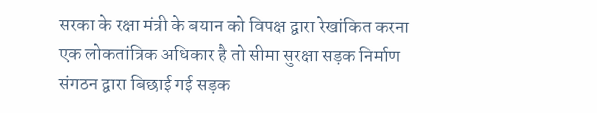सरका के रक्षा मंत्री के बयान को विपक्ष द्वारा रेखांकित करना एक लोकतांत्रिक अधिकार है तो सीमा सुरक्षा सड़क निर्माण संगठन द्वारा बिछाई गई सड़क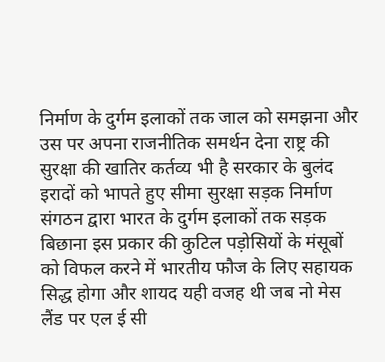निर्माण के दुर्गम इलाकों तक जाल को समझना और उस पर अपना राजनीतिक समर्थन देना राष्ट्र की सुरक्षा की खातिर कर्तव्य भी है सरकार के बुलंद इरादों को भापते हुए सीमा सुरक्षा सड़क निर्माण संगठन द्वारा भारत के दुर्गम इलाकों तक सड़क बिछाना इस प्रकार की कुटिल पड़ोसियों के मंसूबों को विफल करने में भारतीय फौज के लिए सहायक सिद्ध होगा और शायद यही वजह थी जब नो मेस लैंड पर एल ई सी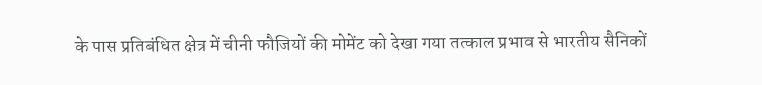के पास प्रतिबंधित क्षेत्र में चीनी फौजियों की मोमेंट को देखा गया तत्काल प्रभाव से भारतीय सैनिकों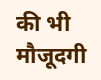की भी मौजूदगी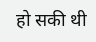हो सकी थी